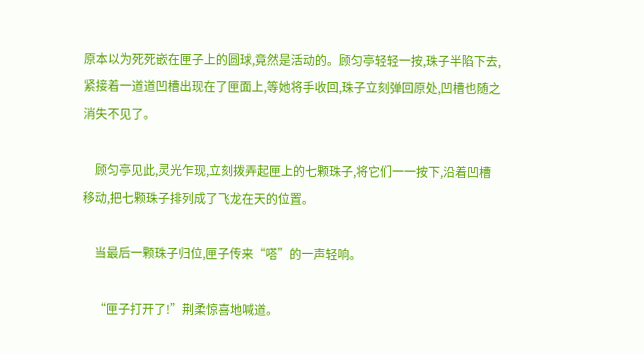原本以为死死嵌在匣子上的圆球,竟然是活动的。顾匀亭轻轻一按,珠子半陷下去,紧接着一道道凹槽出现在了匣面上,等她将手收回,珠子立刻弹回原处,凹槽也随之消失不见了。

    顾匀亭见此,灵光乍现,立刻拨弄起匣上的七颗珠子,将它们一一按下,沿着凹槽移动,把七颗珠子排列成了飞龙在天的位置。

    当最后一颗珠子归位,匣子传来“嗒”的一声轻响。

    “匣子打开了!”荆柔惊喜地喊道。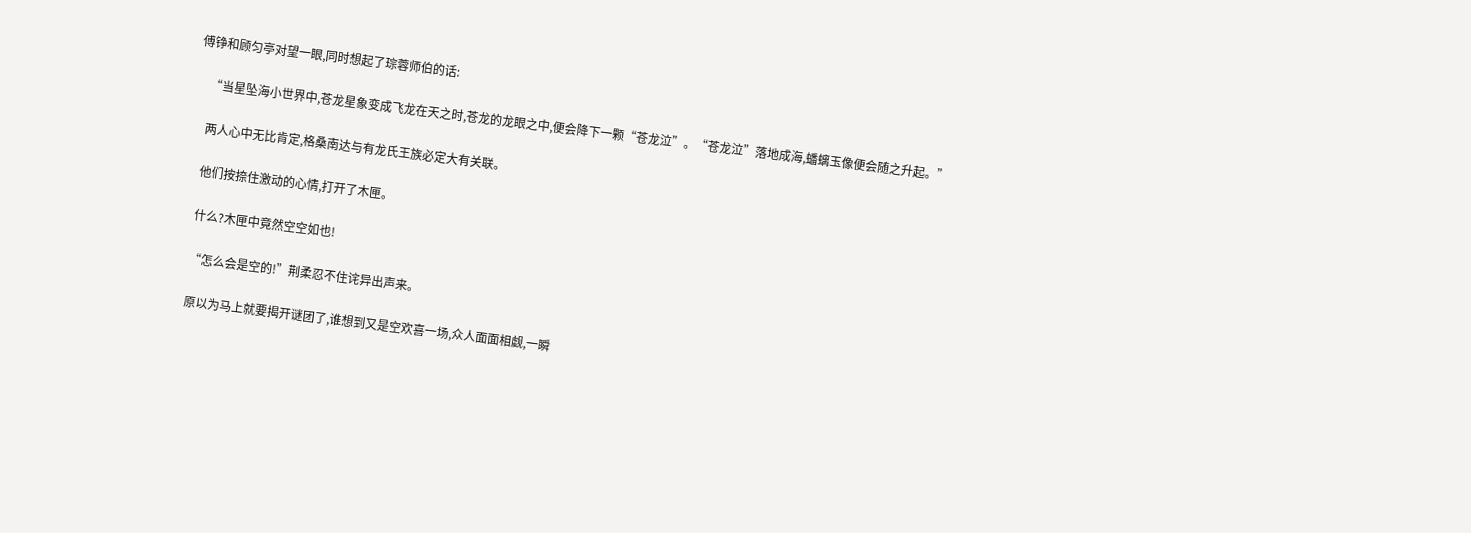傅铮和顾匀亭对望一眼,同时想起了琮蓉师伯的话:

    “当星坠海小世界中,苍龙星象变成飞龙在天之时,苍龙的龙眼之中,便会降下一颗“苍龙泣”。“苍龙泣”落地成海,蟠螭玉像便会随之升起。”

    两人心中无比肯定,格桑南达与有龙氏王族必定大有关联。

    他们按捺住激动的心情,打开了木匣。

    什么?木匣中竟然空空如也!

    “怎么会是空的!”荆柔忍不住诧异出声来。

    原以为马上就要揭开谜团了,谁想到又是空欢喜一场,众人面面相觑,一瞬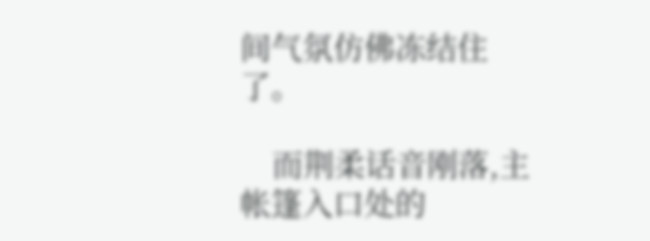间气氛仿佛冻结住了。

    而荆柔话音刚落,主帐篷入口处的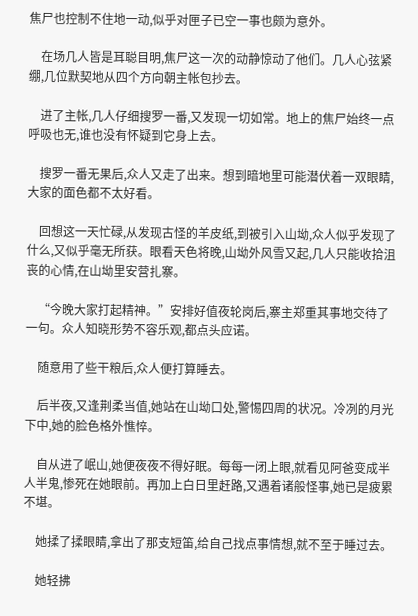焦尸也控制不住地一动,似乎对匣子已空一事也颇为意外。

    在场几人皆是耳聪目明,焦尸这一次的动静惊动了他们。几人心弦紧绷,几位默契地从四个方向朝主帐包抄去。

    进了主帐,几人仔细搜罗一番,又发现一切如常。地上的焦尸始终一点呼吸也无,谁也没有怀疑到它身上去。

    搜罗一番无果后,众人又走了出来。想到暗地里可能潜伏着一双眼睛,大家的面色都不太好看。

    回想这一天忙碌,从发现古怪的羊皮纸,到被引入山坳,众人似乎发现了什么,又似乎毫无所获。眼看天色将晚,山坳外风雪又起,几人只能收拾沮丧的心情,在山坳里安营扎寨。

    “今晚大家打起精神。”安排好值夜轮岗后,寨主郑重其事地交待了一句。众人知晓形势不容乐观,都点头应诺。

    随意用了些干粮后,众人便打算睡去。

    后半夜,又逢荆柔当值,她站在山坳口处,警惕四周的状况。冷冽的月光下中,她的脸色格外憔悴。

    自从进了岷山,她便夜夜不得好眠。每每一闭上眼,就看见阿爸变成半人半鬼,惨死在她眼前。再加上白日里赶路,又遇着诸般怪事,她已是疲累不堪。

    她揉了揉眼睛,拿出了那支短笛,给自己找点事情想,就不至于睡过去。

    她轻拂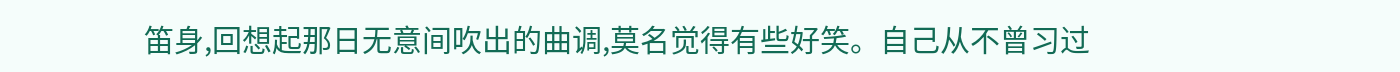笛身,回想起那日无意间吹出的曲调,莫名觉得有些好笑。自己从不曾习过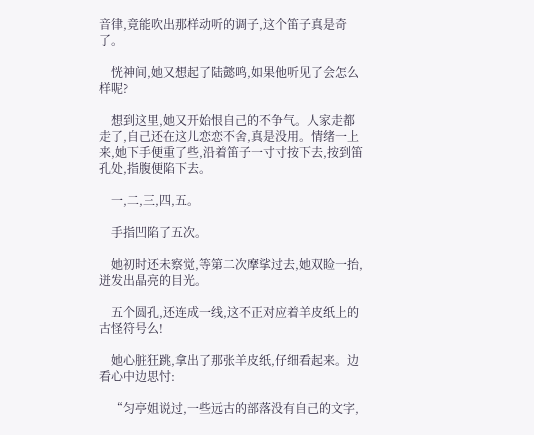音律,竟能吹出那样动听的调子,这个笛子真是奇了。

    恍神间,她又想起了陆懿鸣,如果他听见了会怎么样呢?

    想到这里,她又开始恨自己的不争气。人家走都走了,自己还在这儿恋恋不舍,真是没用。情绪一上来,她下手便重了些,沿着笛子一寸寸按下去,按到笛孔处,指腹便陷下去。

    一,二,三,四,五。

    手指凹陷了五次。

    她初时还未察觉,等第二次摩挲过去,她双睑一抬,迸发出晶亮的目光。

    五个圆孔,还连成一线,这不正对应着羊皮纸上的古怪符号么!

    她心脏狂跳,拿出了那张羊皮纸,仔细看起来。边看心中边思忖:

    “匀亭姐说过,一些远古的部落没有自己的文字,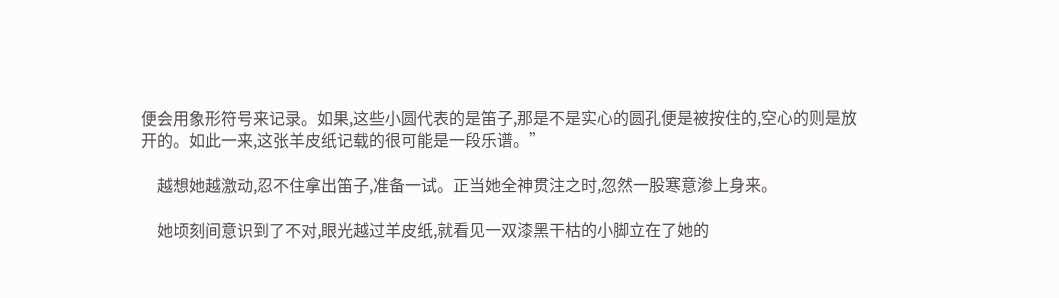便会用象形符号来记录。如果,这些小圆代表的是笛子,那是不是实心的圆孔便是被按住的,空心的则是放开的。如此一来,这张羊皮纸记载的很可能是一段乐谱。”

    越想她越激动,忍不住拿出笛子,准备一试。正当她全神贯注之时,忽然一股寒意渗上身来。

    她顷刻间意识到了不对,眼光越过羊皮纸,就看见一双漆黑干枯的小脚立在了她的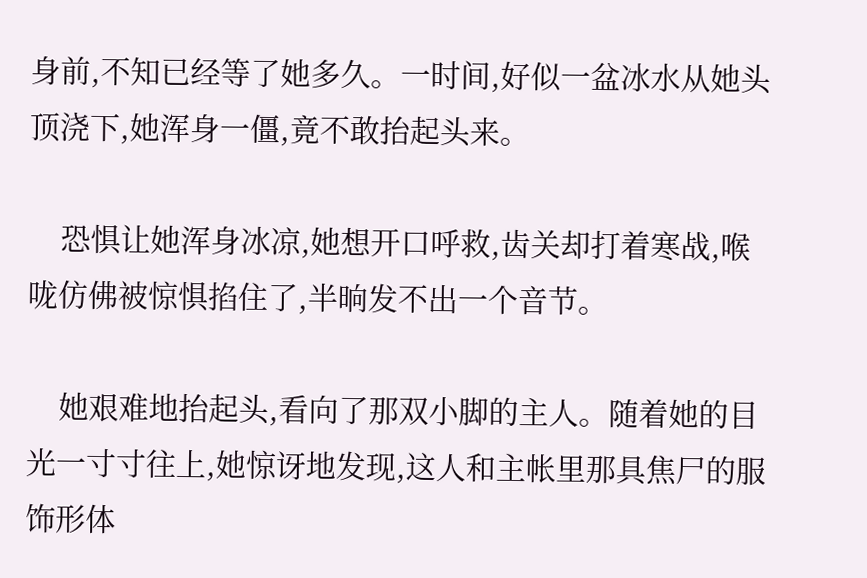身前,不知已经等了她多久。一时间,好似一盆冰水从她头顶浇下,她浑身一僵,竟不敢抬起头来。

    恐惧让她浑身冰凉,她想开口呼救,齿关却打着寒战,喉咙仿佛被惊惧掐住了,半晌发不出一个音节。

    她艰难地抬起头,看向了那双小脚的主人。随着她的目光一寸寸往上,她惊讶地发现,这人和主帐里那具焦尸的服饰形体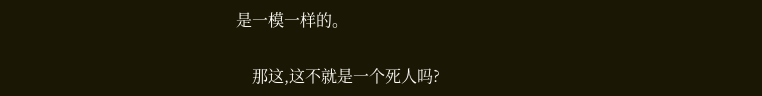是一模一样的。

    那这,这不就是一个死人吗?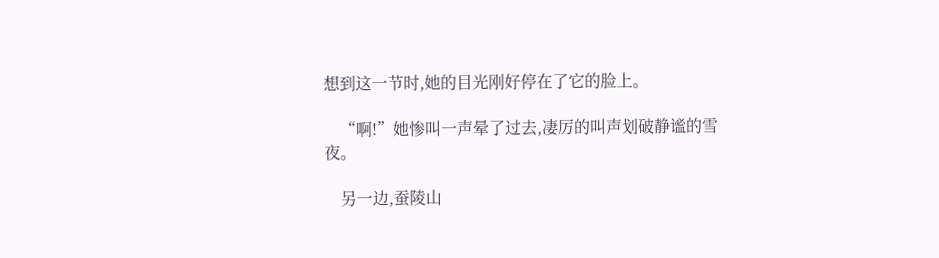想到这一节时,她的目光刚好停在了它的脸上。

    “啊!”她惨叫一声晕了过去,凄厉的叫声划破静谧的雪夜。

    另一边,蚕陵山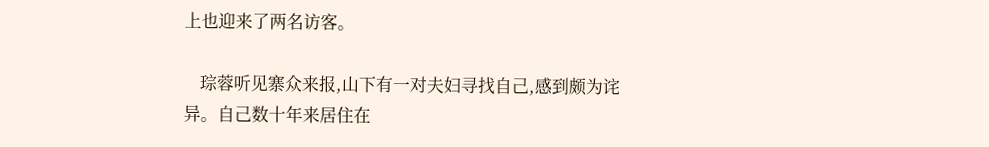上也迎来了两名访客。

    琮蓉听见寨众来报,山下有一对夫妇寻找自己,感到颇为诧异。自己数十年来居住在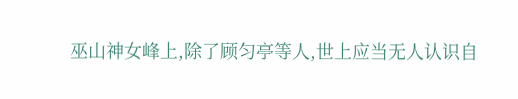巫山神女峰上,除了顾匀亭等人,世上应当无人认识自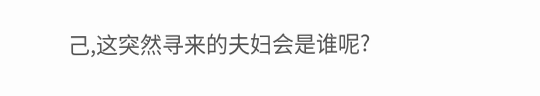己,这突然寻来的夫妇会是谁呢?